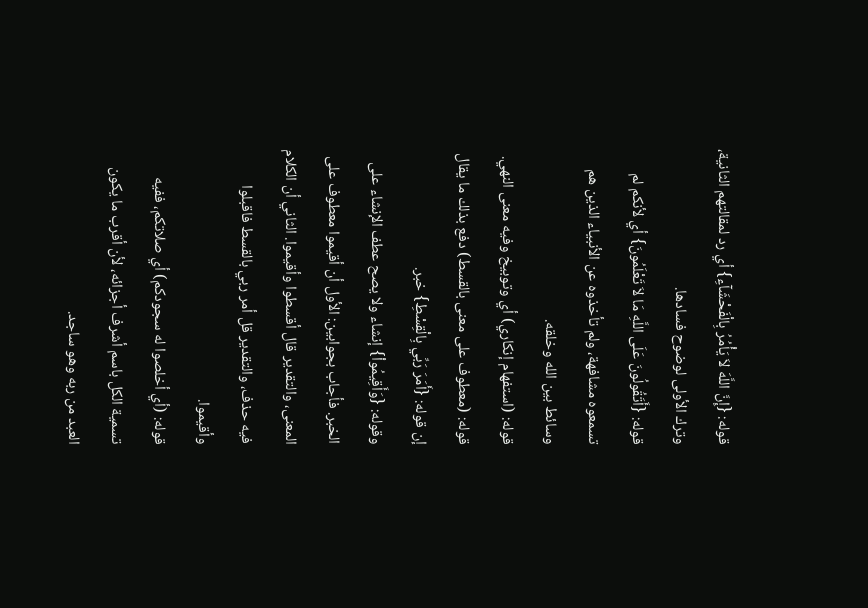قوله: {إِنَّ اللَّهَ لاَ يَأْمُرُ بِالْفَحْشَآءِ} أي رد لمقالتهم الثانية، وترك الأولى لوضوح فسادها.
قوله: {أَتَقُولُونَ عَلَى اللَّهِ مَا لاَ تَعْلَمُونَ} أي لأنكم لم تسمعوه مشافهة، ولم تأخذوه عن الأنبياء الذين هم وسائط بين الله وخلقه.
قوله: (استفهام إنكاري) أي وتوبيخ وفيه معنى النهي.
قوله: (معطوف على معنى بالقسط) دفع بذلك ما يقال إن قوله: {أَمَرَ رَبِّي بِالْقِسْطِ} خبر.
وقوله: {وَأَقِيمُواْ} إنشاء ولا يصح عطف الإنشاء على الخبر. فأجاب بجوابين: الأول أن أقيموا معطوف على المعنى، والتقدير قال أقسطوا وأقيموا. الثاني أن الكلام فيه حذف، والتقدير قل أمر ربي بالقسط فاقبلوا وأقيموا.
قوله: (أي أخلصوا له سجودكم) أي صلاتكم، ففيه تسمية الكل باسم أشرف أجزائه، لأن أقرب ما يكون العبد من ربه وهو ساجد.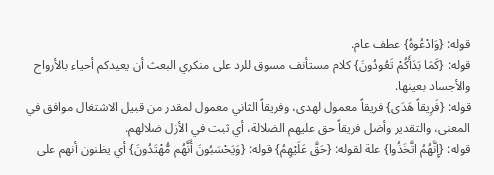قوله: {وَادْعُوهُ} عطف عام.
قوله: {كَمَا بَدَأَكُمْ تَعُودُونَ} كلام مستأنف مسوق للرد على منكري البعث أن يعيدكم أحياء بالأرواح والأجساد بعينها.
قوله: {فَرِيقاً هَدَى} فريقاً معمول لهدى، وفريقاً الثاني معمول لمقدر من قبيل الاشتغال موافق في المعنى، والتقدير وأضل فريقاً حق عليهم الضلالة، أي ثبت في الأزل ضلالهم.
قوله: {إِنَّهُمُ اتَّخَذُوا} علة لقوله: {حَقَّ عَلَيْهِمُ} قوله: {وَيَحْسَبُونَ أَنَّهُم مُّهْتَدُونَ} أي يظنون أنهم على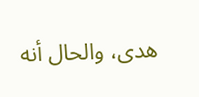هدى، والحال أنه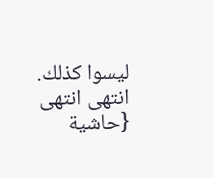ليسوا كذلك. انتهى انتهى {حاشية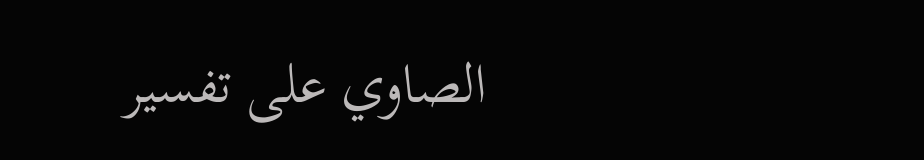الصاوي على تفسير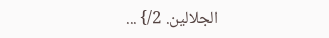الجلالين. 2/} ...